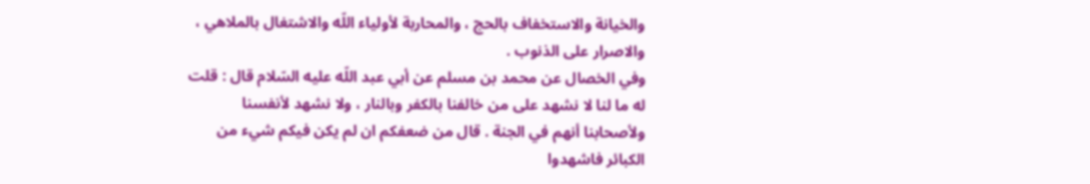والخيانة والاستخفاف بالحج ، والمحاربة لأولياء اللّه والاشتغال بالملاهي ، والاصرار على الذنوب .
وفي الخصال عن محمد بن مسلم عن أبي عبد اللّه عليه السّلام قال : قلت له ما لنا لا نشهد على من خالفنا بالكفر وبالنار ، ولا نشهد لأنفسنا ولأصحابنا أنهم في الجنة . قال من ضعفكم ان لم يكن فيكم شيء من الكبائر فاشهدوا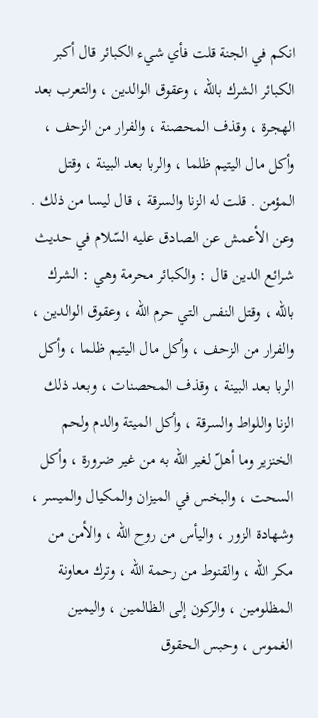انكم في الجنة قلت فأي شيء الكبائر قال أكبر الكبائر الشرك باللّه ، وعقوق الوالدين ، والتعرب بعد الهجرة ، وقذف المحصنة ، والفرار من الزحف ، وأكل مال اليتيم ظلما ، والربا بعد البينة ، وقتل المؤمن . قلت له الزنا والسرقة ، قال ليسا من ذلك .
وعن الأعمش عن الصادق عليه السّلام في حديث شرائع الدين قال : والكبائر محرمة وهي : الشرك باللّه ، وقتل النفس التي حرم اللّه ، وعقوق الوالدين ، والفرار من الزحف ، وأكل مال اليتيم ظلما ، وأكل الربا بعد البينة ، وقذف المحصنات ، وبعد ذلك الزنا واللواط والسرقة ، وأكل الميتة والدم ولحم الخنزير وما أهلّ لغير اللّه به من غير ضرورة ، وأكل السحت ، والبخس في الميزان والمكيال والميسر ، وشهادة الزور ، واليأس من روح اللّه ، والأمن من مكر اللّه ، والقنوط من رحمة اللّه ، وترك معاونة المظلومين ، والركون إلى الظالمين ، واليمين الغموس ، وحبس الحقوق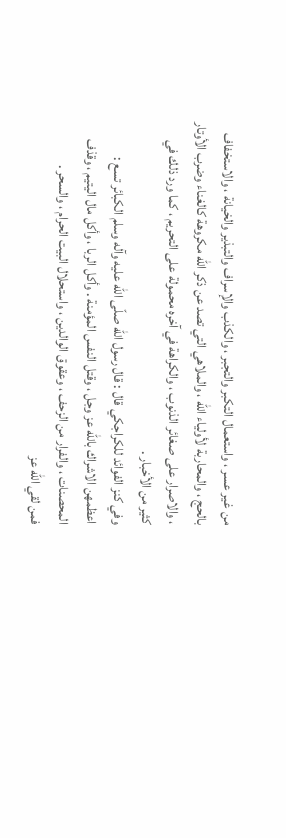من غير عسر ، واستعمال التكبر والتجبر ، والكذب والإسراف والتبذير والخيانة ، والاستخفاف بالحج ، والمحاربة لأولياء اللّه ، والملاهي التي تصد عن ذكر اللّه مكروهة كالغناء وضرب الأوتار ، والاصرار على صغائر الذنوب ، والكراهة في آخره محمولة على التحريم ، كما ورد ذلك في كثير من الأخبار .
وفي كنز الفوائد للكراجكي قال : قال رسول اللّه صلّى اللّه عليه وآله وسلم الكبائر تسع : اعظمهن الاشراك باللّه عز وجل ، وقتل النفس المؤمنة . وأكل الربا ، وأكل مال اليتيم ، وقذف المحصنات ، والفرار من الزحف ، وعقوق الوالدين ، واستحلال البيت الحرام ، والسحر .
فمن لقي اللّه عز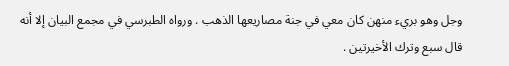وجل وهو بريء منهن كان معي في جنة مصاريعها الذهب . ورواه الطبرسي في مجمع البيان إلا أنه قال سبع وترك الأخيرتين .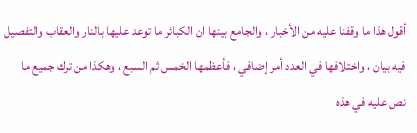أقول هذا ما وقفنا عليه من الأخبار ، والجامع بينها ان الكبائر ما توعد عليها بالنار والعقاب والتفصيل فيه بيان ، واختلافها في العدد أمر إضافي ، فأعظمها الخمس ثم السبع ، وهكذا من ترك جميع ما نص عليه في هذه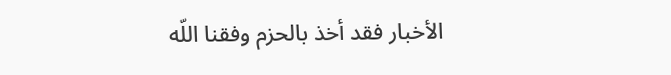الأخبار فقد أخذ بالحزم وفقنا اللّه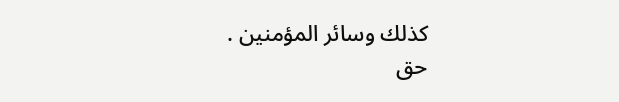كذلك وسائر المؤمنين .
حق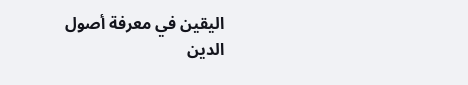اليقين في معرفة أصول الدين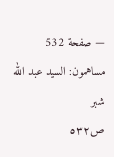— صفحة 532
مساهمون: السيد عبد الله شبر
ص٥٣٢